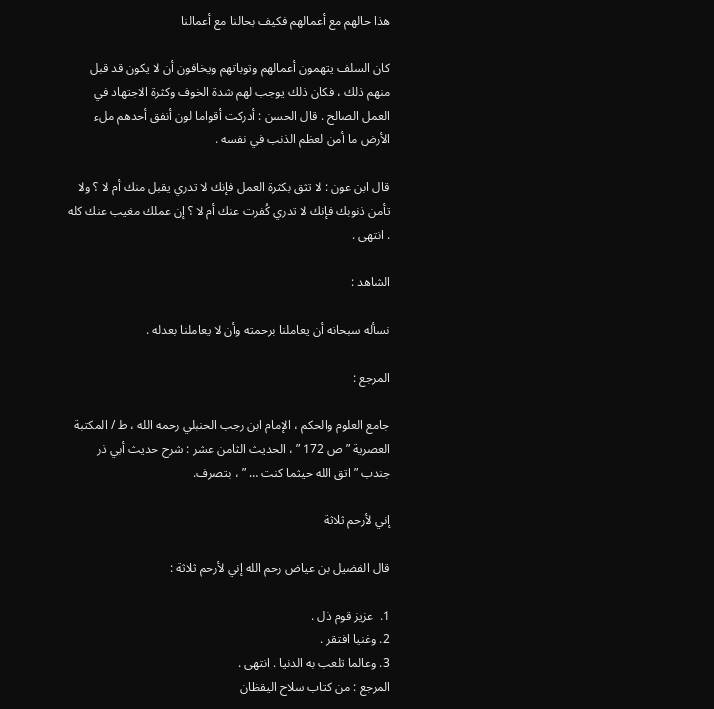هذا حالهم مع أعمالهم فكيف بحالنا مع أعمالنا

كان السلف يتهمون أعمالهم وتوباتهم ويخافون أن لا يكون قد قبل منهم ذلك ، فكان ذلك يوجب لهم شدة الخوف وكثرة الاجتهاد في العمل الصالح . قال الحسن : أدركت أقواما لون أنفق أحدهم ملء الأرض ما أمن لعظم الذنب في نفسه .

قال ابن عون : لا تثق بكثرة العمل فإنك لا تدري يقبل منك أم لا ؟ ولا تأمن ذنوبك فإنك لا تدري كُفرت عنك أم لا ؟ إن عملك مغيب عنك كله . انتهى .

الشاهد :

نسأله سبحانه أن يعاملنا برحمته وأن لا يعاملنا بعدله .

المرجع :

جامع العلوم والحكم ، الإمام ابن رجب الحنبلي رحمه الله ، ط / المكتبة العصرية ” ص 172 ” ، الحديث الثامن عشر : شرح حديث أبي ذر جندب ” اتق الله حيثما كنت … ” ، بتصرف.

إني لأرحم ثلاثة

قال الفضيل بن عياض رحم الله إني لأرحم ثلاثة :

1.  عزيز قوم ذل .
2. وغنيا افتقر .
3. وعالما تلعب به الدنيا . انتهى .
المرجع : من كتاب سلاح اليقظان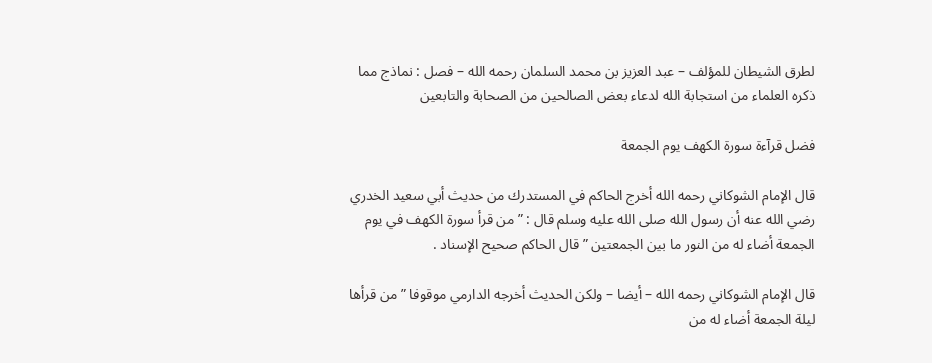لطرق الشيطان للمؤلف – عبد العزيز بن محمد السلمان رحمه الله – فصل : نماذج مما ذكره العلماء من استجابة الله لدعاء بعض الصالحين من الصحابة والتابعين

فضل قرآءة سورة الكهف يوم الجمعة

قال الإمام الشوكاني رحمه الله أخرج الحاكم في المستدرك من حديث أبي سعيد الخدري رضي الله عنه أن رسول الله صلى الله عليه وسلم قال : ” من قرأ سورة الكهف في يوم الجمعة أضاء له من النور ما بين الجمعتين ” قال الحاكم صحيح الإسناد .

قال الإمام الشوكاني رحمه الله – أيضا – ولكن الحديث أخرجه الدارمي موقوفا ” من قرأها ليلة الجمعة أضاء له من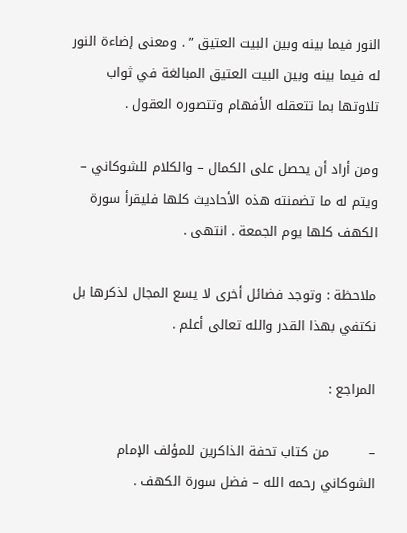النور فيما بينه وبين البيت العتيق ” . ومعنى إضاءة النور له فيما بينه وبين البيت العتيق المبالغة في ثواب تلاوتها بما تتعقله الأفهام وتتصوره العقول .

ومن أراد أن يحصل على الكمال – والكلام للشوكاني – ويتم له ما تضمنته هذه الأحاديث كلها فليقرأ سورة الكهف كلها يوم الجمعة . انتهى .

ملاحظة : وتوجد فضائل أخرى لا يسع المجال لذكرها بل نكتفي بهذا القدر والله تعالى أعلم .

المراجع :

–         من كتاب تحفة الذاكرين للمؤلف الإمام الشوكاني رحمه الله – فضل سورة الكهف .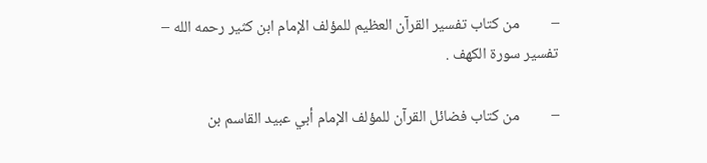–         من كتاب تفسير القرآن العظيم للمؤلف الإمام ابن كثير رحمه الله – تفسير سورة الكهف .

–         من كتاب فضائل القرآن للمؤلف الإمام أبي عبيد القاسم بن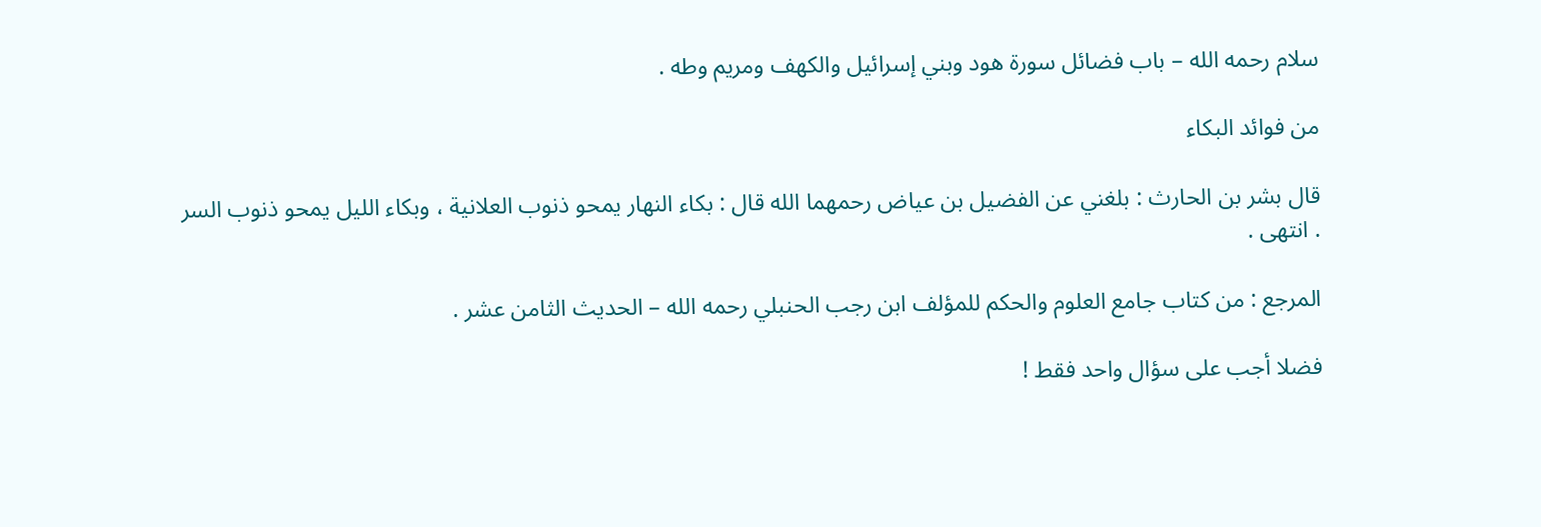سلام رحمه الله – باب فضائل سورة هود وبني إسرائيل والكهف ومريم وطه .

من فوائد البكاء

قال بشر بن الحارث : بلغني عن الفضيل بن عياض رحمهما الله قال : بكاء النهار يمحو ذنوب العلانية ، وبكاء الليل يمحو ذنوب السر . انتهى .

المرجع : من كتاب جامع العلوم والحكم للمؤلف ابن رجب الحنبلي رحمه الله – الحديث الثامن عشر .

فضلا أجب على سؤال واحد فقط !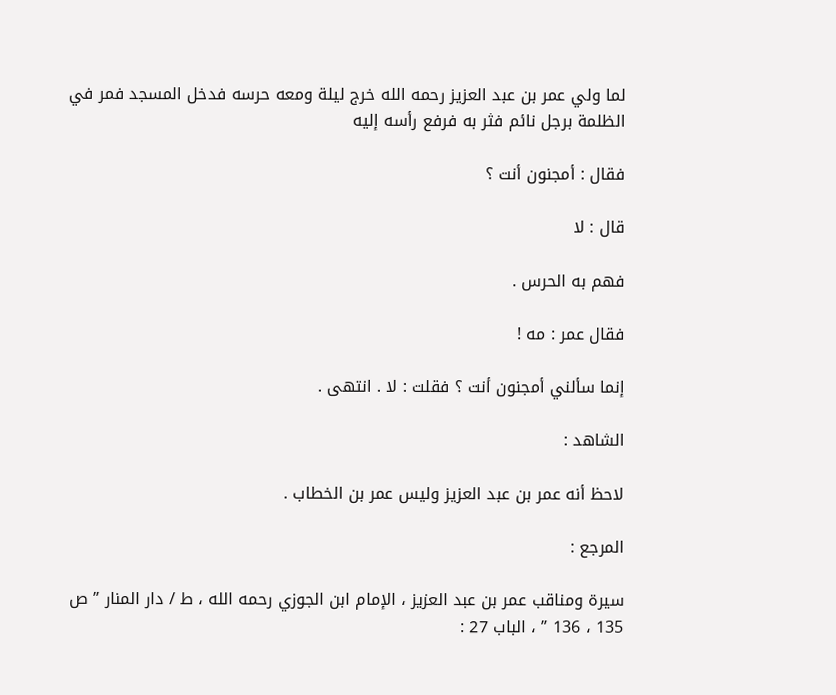لما ولي عمر بن عبد العزيز رحمه الله خرج ليلة ومعه حرسه فدخل المسجد فمر في الظلمة برجل نائم فثر به فرفع رأسه إليه

فقال : أمجنون أنت ؟

قال : لا

فهم به الحرس .

فقال عمر : مه !

إنما سألني أمجنون أنت ؟ فقلت : لا . انتهى .

الشاهد :

لاحظ أنه عمر بن عبد العزيز وليس عمر بن الخطاب .

المرجع :

سيرة ومناقب عمر بن عبد العزيز ، الإمام ابن الجوزي رحمه الله ، ط / دار المنار ” ص 135 ، 136 ” ، الباب 27 :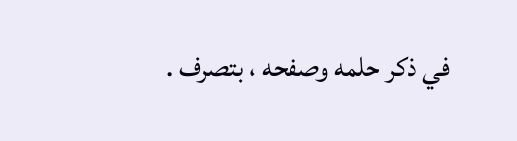في ذكر حلمه وصفحه ، بتصرف .